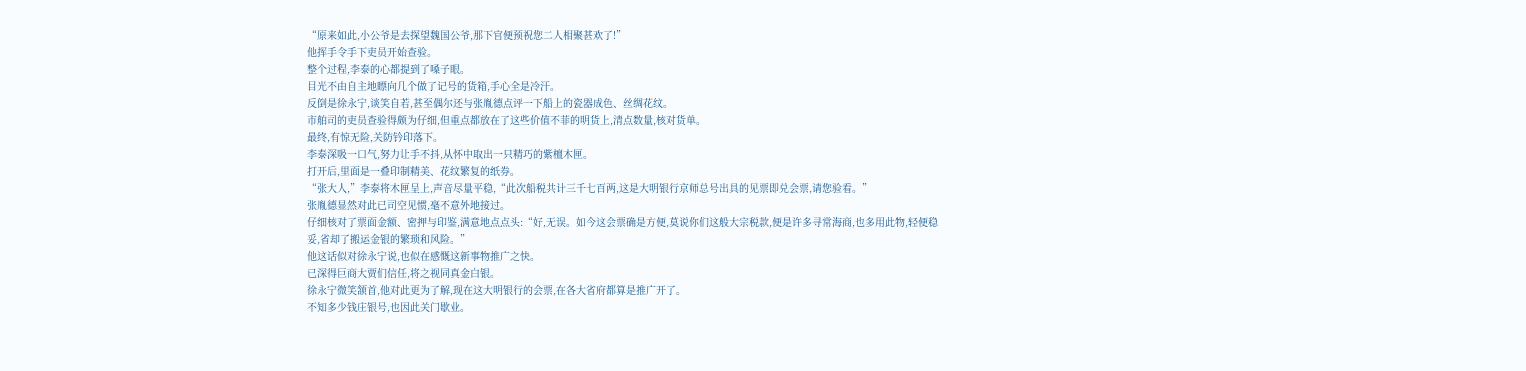“原来如此,小公爷是去探望魏国公爷,那下官便预祝您二人相聚甚欢了!”
他挥手令手下吏员开始查验。
整个过程,李泰的心都提到了嗓子眼。
目光不由自主地瞟向几个做了记号的货箱,手心全是冷汗。
反倒是徐永宁,谈笑自若,甚至偶尔还与张胤德点评一下船上的瓷器成色、丝绸花纹。
市舶司的吏员查验得颇为仔细,但重点都放在了这些价值不菲的明货上,清点数量,核对货单。
最终,有惊无险,关防钤印落下。
李泰深吸一口气,努力让手不抖,从怀中取出一只精巧的紫檀木匣。
打开后,里面是一叠印制精美、花纹繁复的纸券。
“张大人,”李泰将木匣呈上,声音尽量平稳,“此次船税共计三千七百两,这是大明银行京师总号出具的见票即兑会票,请您验看。”
张胤德显然对此已司空见惯,毫不意外地接过。
仔细核对了票面金额、密押与印鉴,满意地点点头:“好,无误。如今这会票确是方便,莫说你们这般大宗税款,便是许多寻常海商,也多用此物,轻便稳妥,省却了搬运金银的繁琐和风险。”
他这话似对徐永宁说,也似在感慨这新事物推广之快。
已深得巨商大贾们信任,将之视同真金白银。
徐永宁微笑颔首,他对此更为了解,现在这大明银行的会票,在各大省府都算是推广开了。
不知多少钱庄银号,也因此关门歇业。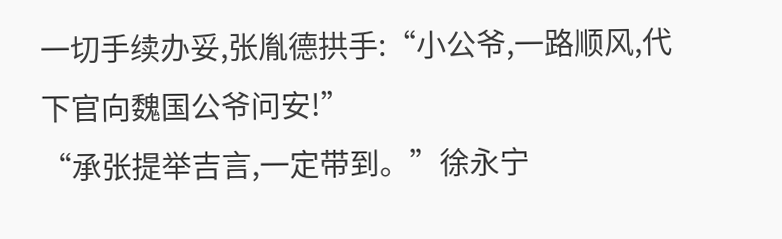一切手续办妥,张胤德拱手:“小公爷,一路顺风,代下官向魏国公爷问安!”
“承张提举吉言,一定带到。”徐永宁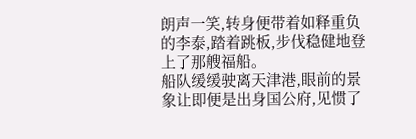朗声一笑,转身便带着如释重负的李泰,踏着跳板,步伐稳健地登上了那艘福船。
船队缓缓驶离天津港,眼前的景象让即便是出身国公府,见惯了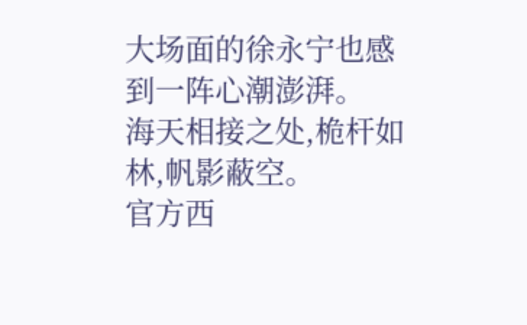大场面的徐永宁也感到一阵心潮澎湃。
海天相接之处,桅杆如林,帆影蔽空。
官方西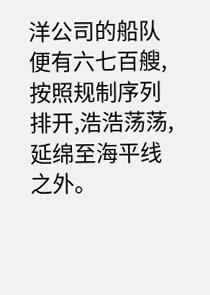洋公司的船队便有六七百艘,按照规制序列排开,浩浩荡荡,延绵至海平线之外。